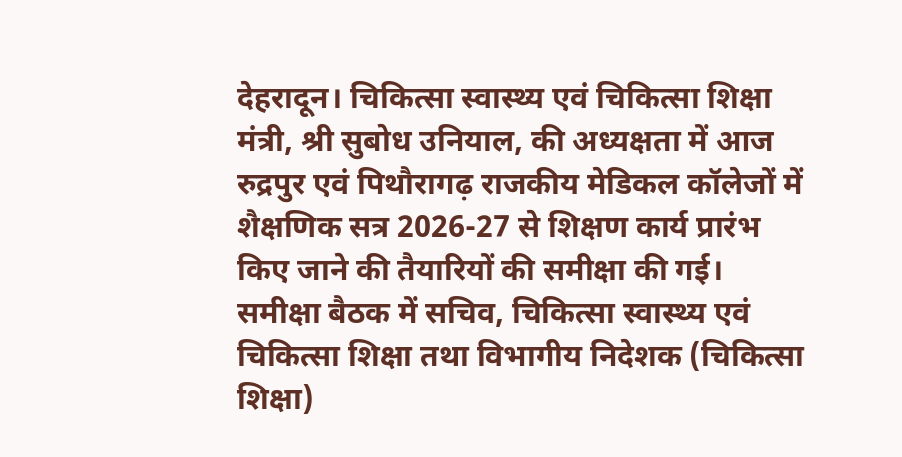देहरादून। चिकित्सा स्वास्थ्य एवं चिकित्सा शिक्षा मंत्री, श्री सुबोध उनियाल, की अध्यक्षता में आज रुद्रपुर एवं पिथौरागढ़ राजकीय मेडिकल कॉलेजों में शैक्षणिक सत्र 2026-27 से शिक्षण कार्य प्रारंभ किए जाने की तैयारियों की समीक्षा की गई। समीक्षा बैठक में सचिव, चिकित्सा स्वास्थ्य एवं चिकित्सा शिक्षा तथा विभागीय निदेशक (चिकित्सा शिक्षा)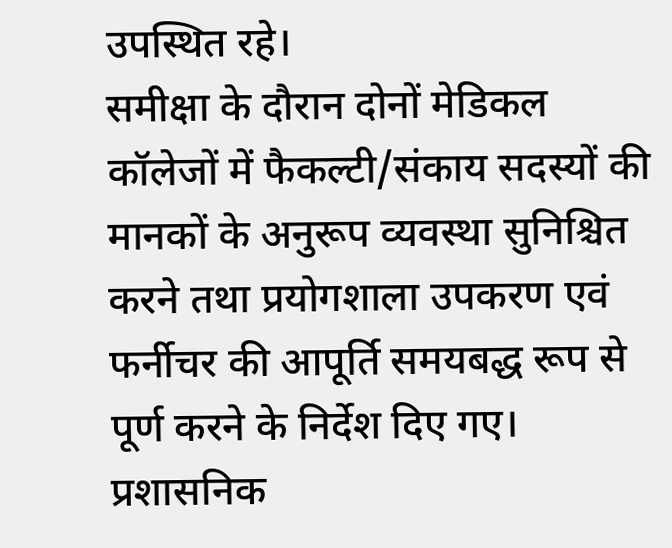उपस्थित रहे।
समीक्षा के दौरान दोनों मेडिकल कॉलेजों में फैकल्टी/संकाय सदस्यों की मानकों के अनुरूप व्यवस्था सुनिश्चित करने तथा प्रयोगशाला उपकरण एवं फर्नीचर की आपूर्ति समयबद्ध रूप से पूर्ण करने के निर्देश दिए गए।
प्रशासनिक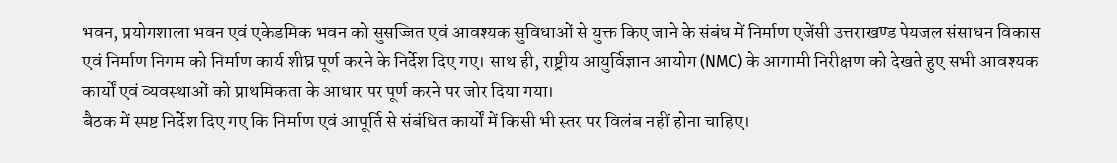भवन, प्रयोगशाला भवन एवं एकेडमिक भवन को सुसज्जित एवं आवश्यक सुविधाओं से युक्त किए जाने के संबंध में निर्माण एजेंसी उत्तराखण्ड पेयजल संसाधन विकास एवं निर्माण निगम को निर्माण कार्य शीघ्र पूर्ण करने के निर्देश दिए गए। साथ ही, राष्ट्रीय आयुर्विज्ञान आयोग (NMC) के आगामी निरीक्षण को देखते हुए सभी आवश्यक कार्यों एवं व्यवस्थाओं को प्राथमिकता के आधार पर पूर्ण करने पर जोर दिया गया।
बैठक में स्पष्ट निर्देश दिए गए कि निर्माण एवं आपूर्ति से संबंधित कार्यों में किसी भी स्तर पर विलंब नहीं होना चाहिए।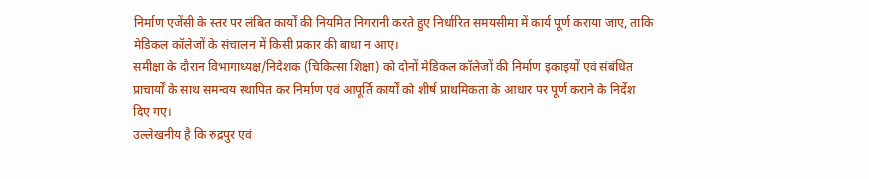निर्माण एजेंसी के स्तर पर लंबित कार्यों की नियमित निगरानी करते हुए निर्धारित समयसीमा में कार्य पूर्ण कराया जाए, ताकि मेडिकल कॉलेजों के संचालन में किसी प्रकार की बाधा न आए।
समीक्षा के दौरान विभागाध्यक्ष/निदेशक (चिकित्सा शिक्षा) को दोनों मेडिकल कॉलेजों की निर्माण इकाइयों एवं संबंधित प्राचार्यों के साथ समन्वय स्थापित कर निर्माण एवं आपूर्ति कार्यों को शीर्ष प्राथमिकता के आधार पर पूर्ण कराने के निर्देश दिए गए।
उल्लेखनीय है कि रुद्रपुर एवं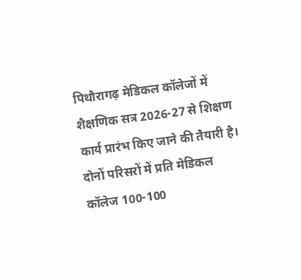पिथौरागढ़ मेडिकल कॉलेजों में शैक्षणिक सत्र 2026-27 से शिक्षण कार्य प्रारंभ किए जाने की तैयारी है। दोनों परिसरों में प्रति मेडिकल कॉलेज 100-100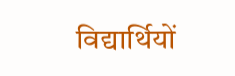विद्यार्थियों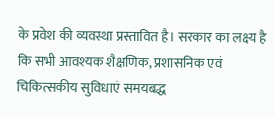के प्रवेश की व्यवस्था प्रस्तावित है। सरकार का लक्ष्य है कि सभी आवश्यक शैक्षणिक, प्रशासनिक एवं चिकित्सकीय सुविधाएं समयबद्ध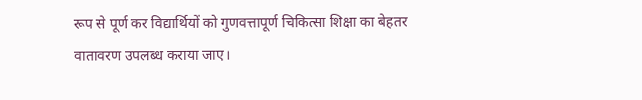रूप से पूर्ण कर विद्यार्थियों को गुणवत्तापूर्ण चिकित्सा शिक्षा का बेहतर वातावरण उपलब्ध कराया जाए।